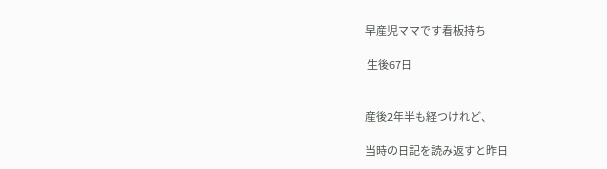早産児ママです看板持ち

 生後67日


産後2年半も経つけれど、

当時の日記を読み返すと昨日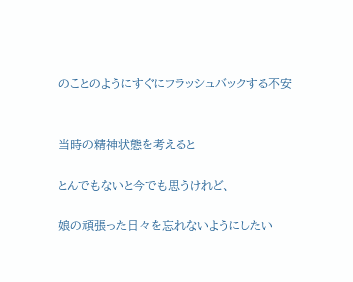のことのようにすぐにフラッシュバックする不安


当時の精神状態を考えると

とんでもないと今でも思うけれど、

娘の頑張った日々を忘れないようにしたい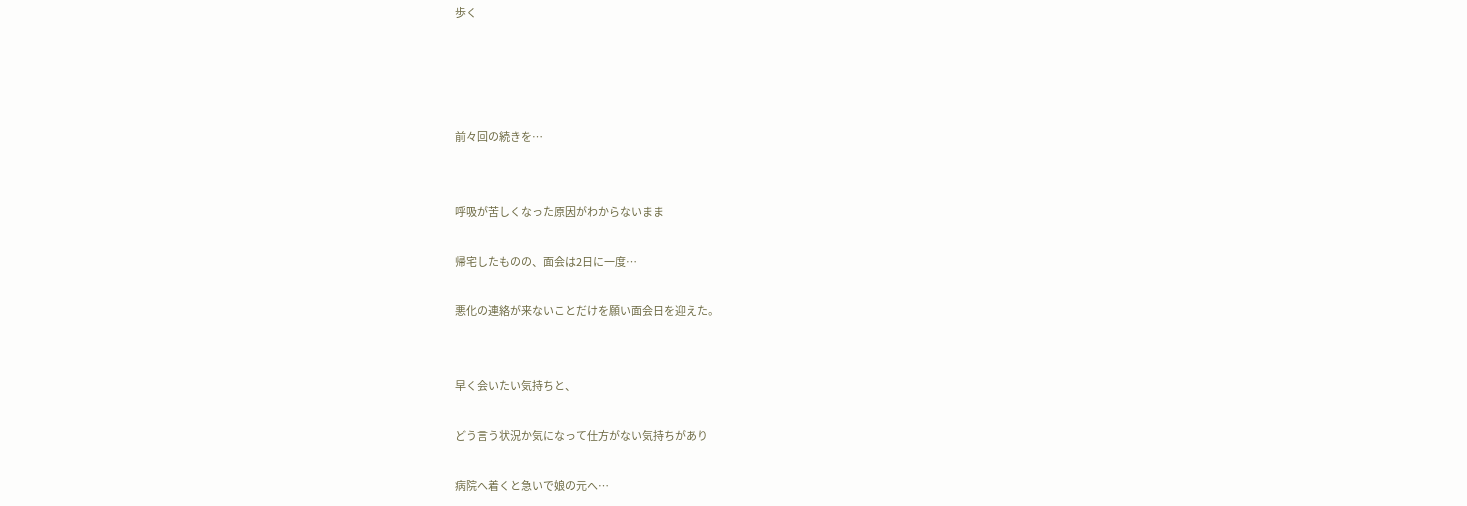歩く




前々回の続きを…


呼吸が苦しくなった原因がわからないまま

帰宅したものの、面会は2日に一度…

悪化の連絡が来ないことだけを願い面会日を迎えた。


早く会いたい気持ちと、

どう言う状況か気になって仕方がない気持ちがあり

病院へ着くと急いで娘の元へ…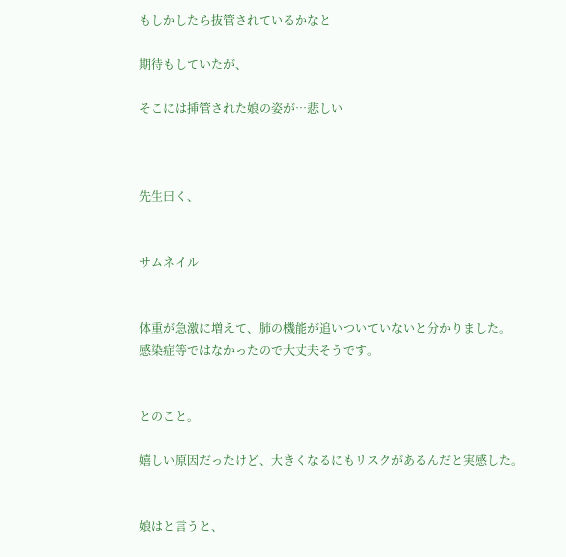もしかしたら抜管されているかなと

期待もしていたが、

そこには挿管された娘の姿が…悲しい



先生曰く、


サムネイル


体重が急激に増えて、肺の機能が追いついていないと分かりました。
感染症等ではなかったので大丈夫そうです。


とのこと。

嬉しい原因だったけど、大きくなるにもリスクがあるんだと実感した。


娘はと言うと、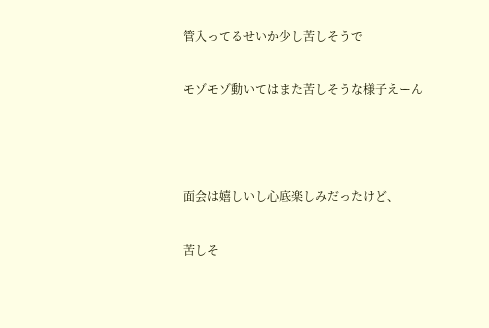管入ってるせいか少し苦しそうで

モゾモゾ動いてはまた苦しそうな様子えーん



面会は嬉しいし心底楽しみだったけど、

苦しそ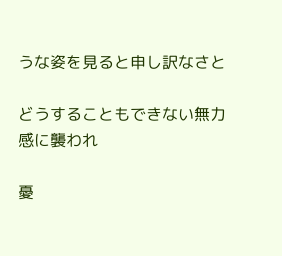うな姿を見ると申し訳なさと

どうすることもできない無力感に襲われ

憂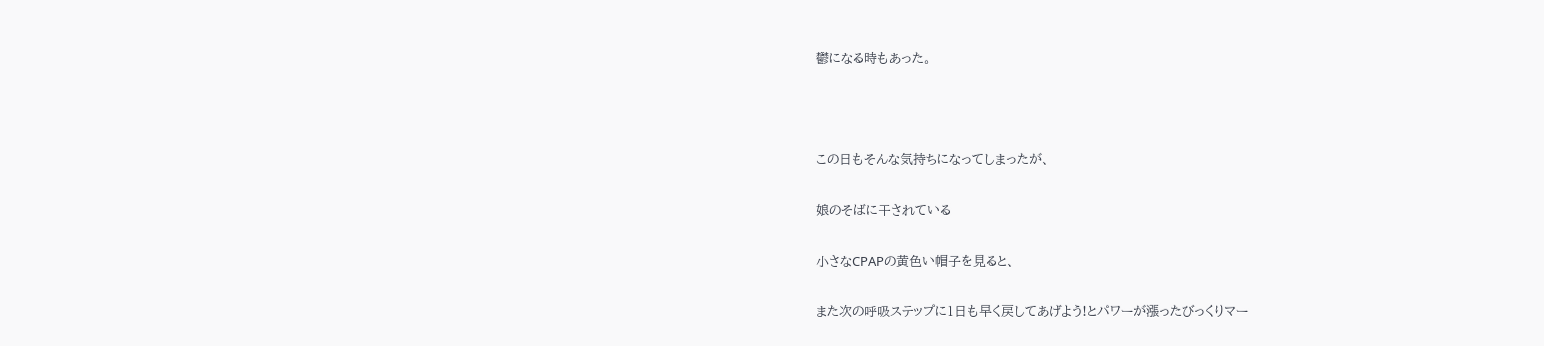鬱になる時もあった。



この日もそんな気持ちになってしまったが、

娘のそばに干されている

小さなCPAPの黄色い帽子を見ると、

また次の呼吸ステップに1日も早く戻してあげよう!とパワーが漲ったびっくりマー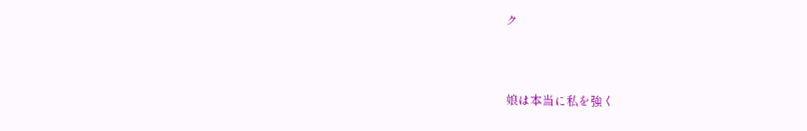ク



娘は本当に私を強く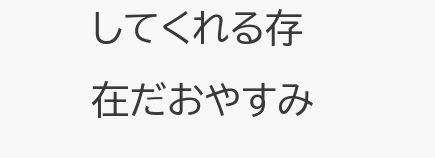してくれる存在だおやすみ